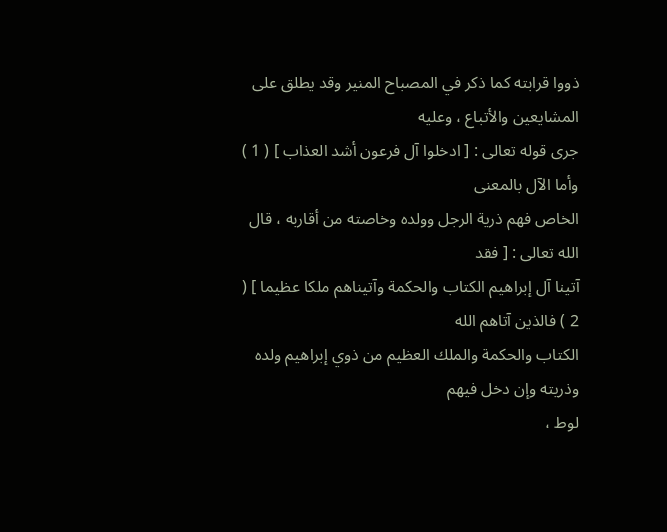ذووا قرابته كما ذكر في المصباح المنير وقد يطلق على المشايعين والأتباع ، وعليه
جرى قوله تعالى : [ ادخلوا آل فرعون أشد العذاب ] ( 1 ) وأما الآل بالمعنى
الخاص فهم ذرية الرجل وولده وخاصته من أقاربه ، قال الله تعالى : [ فقد
آتينا آل إبراهيم الكتاب والحكمة وآتيناهم ملكا عظيما ] ( 2 ) فالذين آتاهم الله
الكتاب والحكمة والملك العظيم من ذوي إبراهيم ولده وذريته وإن دخل فيهم
لوط ،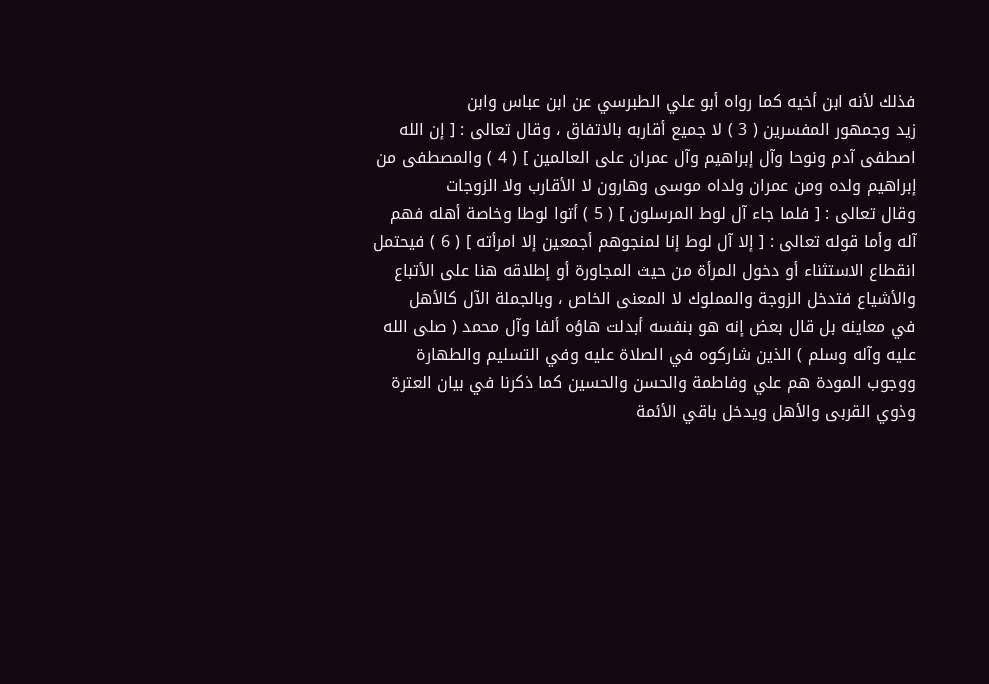فذلك لأنه ابن أخيه كما رواه أبو علي الطبرسي عن ابن عباس وابن
زيد وجمهور المفسرين ( 3 ) لا جميع أقاربه بالاتفاق ، وقال تعالى : [ إن الله
اصطفى آدم ونوحا وآل إبراهيم وآل عمران على العالمين ] ( 4 ) والمصطفى من
إبراهيم ولده ومن عمران ولداه موسى وهارون لا الأقارب ولا الزوجات
وقال تعالى : [ فلما جاء آل لوط المرسلون ] ( 5 ) أتوا لوطا وخاصة أهله فهم
آله وأما قوله تعالى : [ إلا آل لوط إنا لمنجوهم أجمعين إلا امرأته ] ( 6 ) فيحتمل
انقطاع الاستثناء أو دخول المرأة من حيث المجاورة أو إطلاقه هنا على الأتباع
والأشياع فتدخل الزوجة والمملوك لا المعنى الخاص ، وبالجملة الآل كالأهل
في معاينه بل قال بعض إنه هو بنفسه أبدلت هاؤه ألفا وآل محمد ( صلى الله
عليه وآله وسلم ) الذين شاركوه في الصلاة عليه وفي التسليم والطهارة
ووجوب المودة هم علي وفاطمة والحسن والحسين كما ذكرنا في بيان العترة
وذوي القربى والأهل ويدخل باقي الأئمة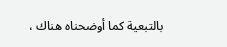بالتبعية كما أوضحناه هناك ،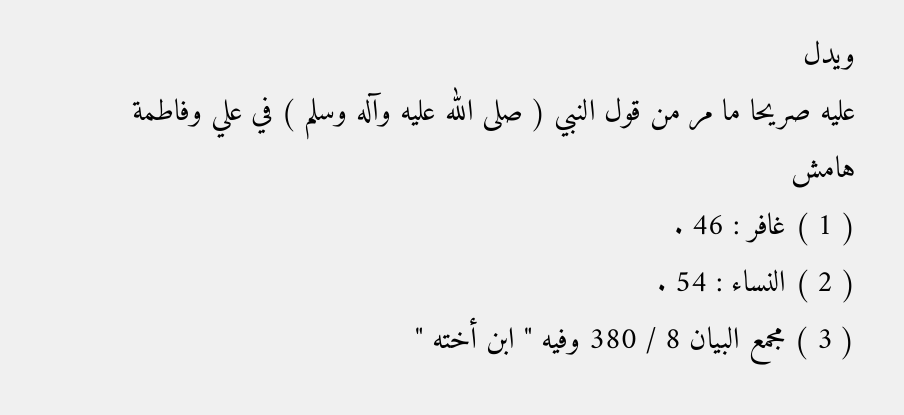ويدل
عليه صريحا ما مر من قول النبي ( صلى الله عليه وآله وسلم ) في علي وفاطمة
هامش
( 1 ) غافر : 46 .
( 2 ) النساء : 54 .
( 3 ) مجمع البيان 8 / 380 وفيه " ابن أخته "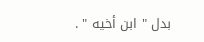بدل " ابن أخيه " .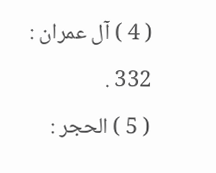( 4 ) آل عمران : 332 .
( 5 ) الحجر :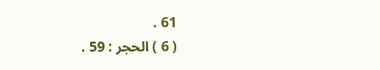61 .
( 6 ) الحجر : 59 .